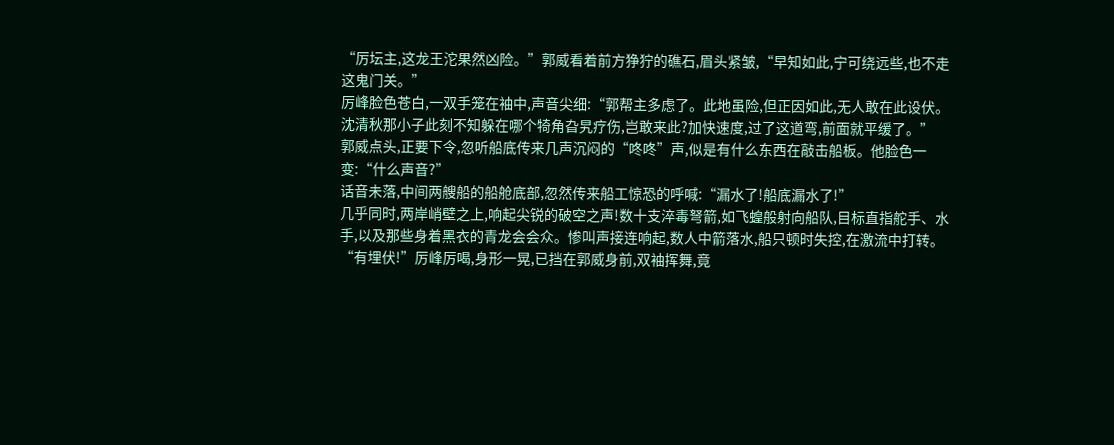“厉坛主,这龙王沱果然凶险。”郭威看着前方狰狞的礁石,眉头紧皱,“早知如此,宁可绕远些,也不走这鬼门关。”
厉峰脸色苍白,一双手笼在袖中,声音尖细:“郭帮主多虑了。此地虽险,但正因如此,无人敢在此设伏。沈清秋那小子此刻不知躲在哪个犄角旮旯疗伤,岂敢来此?加快速度,过了这道弯,前面就平缓了。”
郭威点头,正要下令,忽听船底传来几声沉闷的“咚咚”声,似是有什么东西在敲击船板。他脸色一变:“什么声音?”
话音未落,中间两艘船的船舱底部,忽然传来船工惊恐的呼喊:“漏水了!船底漏水了!”
几乎同时,两岸峭壁之上,响起尖锐的破空之声!数十支淬毒弩箭,如飞蝗般射向船队,目标直指舵手、水手,以及那些身着黑衣的青龙会会众。惨叫声接连响起,数人中箭落水,船只顿时失控,在激流中打转。
“有埋伏!”厉峰厉喝,身形一晃,已挡在郭威身前,双袖挥舞,竟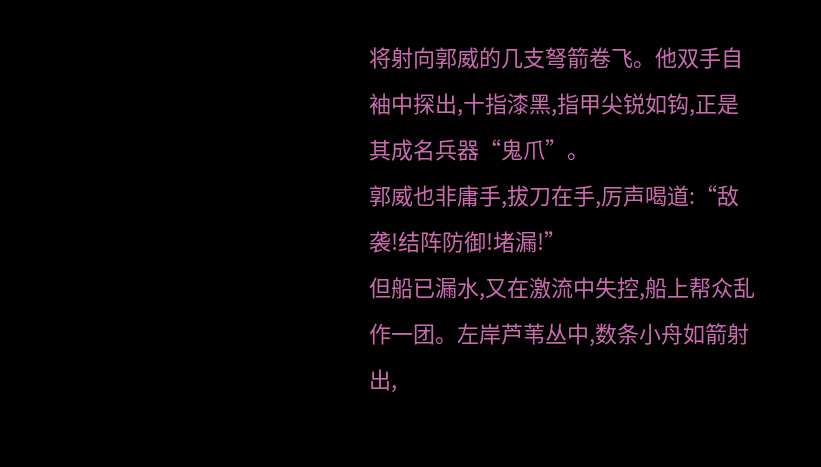将射向郭威的几支弩箭卷飞。他双手自袖中探出,十指漆黑,指甲尖锐如钩,正是其成名兵器“鬼爪”。
郭威也非庸手,拔刀在手,厉声喝道:“敌袭!结阵防御!堵漏!”
但船已漏水,又在激流中失控,船上帮众乱作一团。左岸芦苇丛中,数条小舟如箭射出,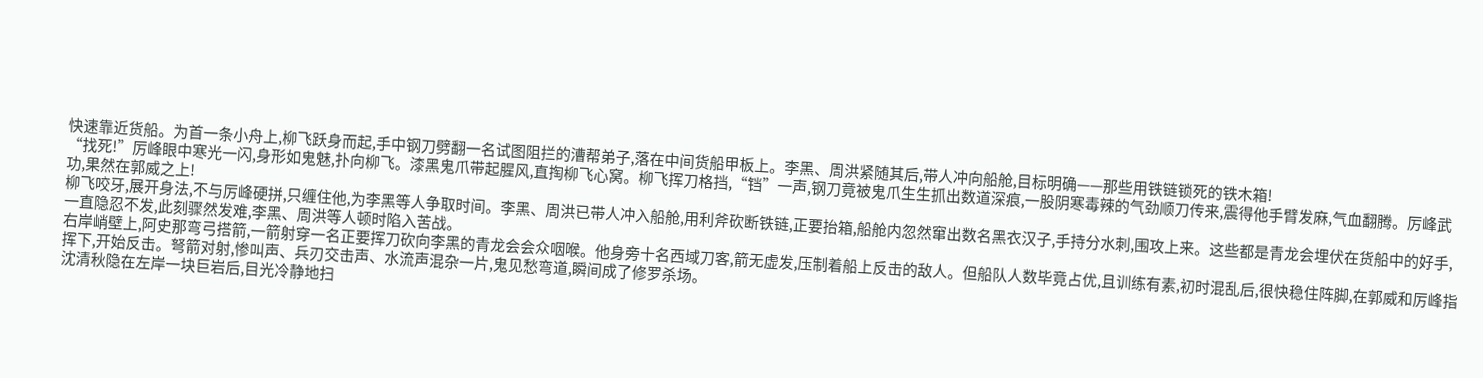快速靠近货船。为首一条小舟上,柳飞跃身而起,手中钢刀劈翻一名试图阻拦的漕帮弟子,落在中间货船甲板上。李黑、周洪紧随其后,带人冲向船舱,目标明确——那些用铁链锁死的铁木箱!
“找死!”厉峰眼中寒光一闪,身形如鬼魅,扑向柳飞。漆黑鬼爪带起腥风,直掏柳飞心窝。柳飞挥刀格挡,“铛”一声,钢刀竟被鬼爪生生抓出数道深痕,一股阴寒毒辣的气劲顺刀传来,震得他手臂发麻,气血翻腾。厉峰武功,果然在郭威之上!
柳飞咬牙,展开身法,不与厉峰硬拼,只缠住他,为李黑等人争取时间。李黑、周洪已带人冲入船舱,用利斧砍断铁链,正要抬箱,船舱内忽然窜出数名黑衣汉子,手持分水刺,围攻上来。这些都是青龙会埋伏在货船中的好手,一直隐忍不发,此刻骤然发难,李黑、周洪等人顿时陷入苦战。
右岸峭壁上,阿史那弯弓搭箭,一箭射穿一名正要挥刀砍向李黑的青龙会会众咽喉。他身旁十名西域刀客,箭无虚发,压制着船上反击的敌人。但船队人数毕竟占优,且训练有素,初时混乱后,很快稳住阵脚,在郭威和厉峰指挥下,开始反击。弩箭对射,惨叫声、兵刃交击声、水流声混杂一片,鬼见愁弯道,瞬间成了修罗杀场。
沈清秋隐在左岸一块巨岩后,目光冷静地扫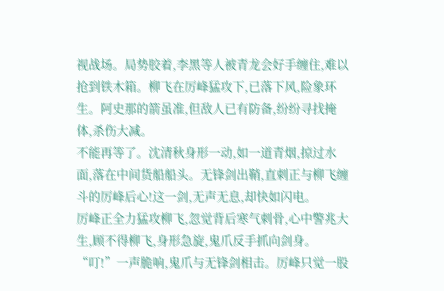视战场。局势胶着,李黑等人被青龙会好手缠住,难以抢到铁木箱。柳飞在厉峰猛攻下,已落下风,险象环生。阿史那的箭虽准,但敌人已有防备,纷纷寻找掩体,杀伤大减。
不能再等了。沈清秋身形一动,如一道青烟,掠过水面,落在中间货船船头。无锋剑出鞘,直刺正与柳飞缠斗的厉峰后心!这一剑,无声无息,却快如闪电。
厉峰正全力猛攻柳飞,忽觉背后寒气刺骨,心中警兆大生,顾不得柳飞,身形急旋,鬼爪反手抓向剑身。“叮!”一声脆响,鬼爪与无锋剑相击。厉峰只觉一股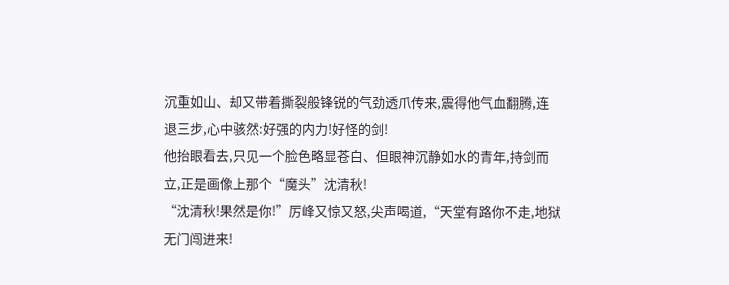沉重如山、却又带着撕裂般锋锐的气劲透爪传来,震得他气血翻腾,连退三步,心中骇然:好强的内力!好怪的剑!
他抬眼看去,只见一个脸色略显苍白、但眼神沉静如水的青年,持剑而立,正是画像上那个“魔头”沈清秋!
“沈清秋!果然是你!”厉峰又惊又怒,尖声喝道,“天堂有路你不走,地狱无门闯进来!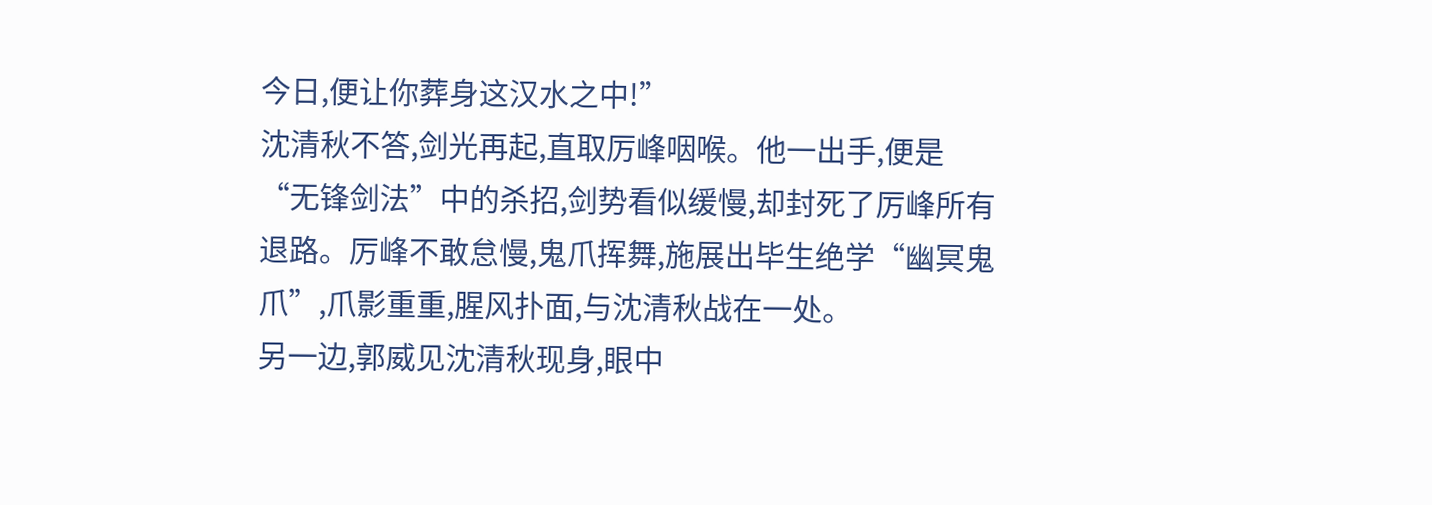今日,便让你葬身这汉水之中!”
沈清秋不答,剑光再起,直取厉峰咽喉。他一出手,便是“无锋剑法”中的杀招,剑势看似缓慢,却封死了厉峰所有退路。厉峰不敢怠慢,鬼爪挥舞,施展出毕生绝学“幽冥鬼爪”,爪影重重,腥风扑面,与沈清秋战在一处。
另一边,郭威见沈清秋现身,眼中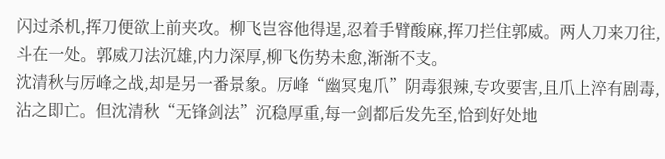闪过杀机,挥刀便欲上前夹攻。柳飞岂容他得逞,忍着手臂酸麻,挥刀拦住郭威。两人刀来刀往,斗在一处。郭威刀法沉雄,内力深厚,柳飞伤势未愈,渐渐不支。
沈清秋与厉峰之战,却是另一番景象。厉峰“幽冥鬼爪”阴毒狠辣,专攻要害,且爪上淬有剧毒,沾之即亡。但沈清秋“无锋剑法”沉稳厚重,每一剑都后发先至,恰到好处地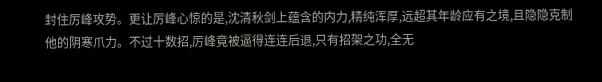封住厉峰攻势。更让厉峰心惊的是,沈清秋剑上蕴含的内力,精纯浑厚,远超其年龄应有之境,且隐隐克制他的阴寒爪力。不过十数招,厉峰竟被逼得连连后退,只有招架之功,全无